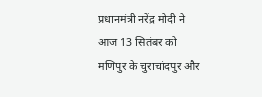प्रधानमंत्री नरेंद्र मोदी ने आज 13 सितंबर को मणिपुर के चुराचांदपुर और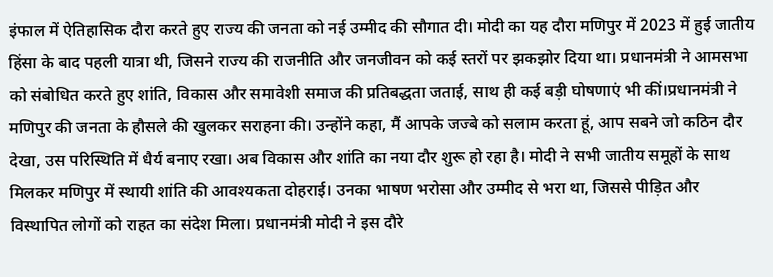इंफाल में ऐतिहासिक दौरा करते हुए राज्य की जनता को नई उम्मीद की सौगात दी। मोदी का यह दौरा मणिपुर में 2023 में हुई जातीय हिंसा के बाद पहली यात्रा थी, जिसने राज्य की राजनीति और जनजीवन को कई स्तरों पर झकझोर दिया था। प्रधानमंत्री ने आमसभा को संबोधित करते हुए शांति, विकास और समावेशी समाज की प्रतिबद्धता जताई, साथ ही कई बड़ी घोषणाएं भी कीं।प्रधानमंत्री ने मणिपुर की जनता के हौसले की खुलकर सराहना की। उन्होंने कहा, मैं आपके जज्बे को सलाम करता हूं, आप सबने जो कठिन दौर देखा, उस परिस्थिति में धैर्य बनाए रखा। अब विकास और शांति का नया दौर शुरू हो रहा है। मोदी ने सभी जातीय समूहों के साथ मिलकर मणिपुर में स्थायी शांति की आवश्यकता दोहराई। उनका भाषण भरोसा और उम्मीद से भरा था, जिससे पीड़ित और विस्थापित लोगों को राहत का संदेश मिला। प्रधानमंत्री मोदी ने इस दौरे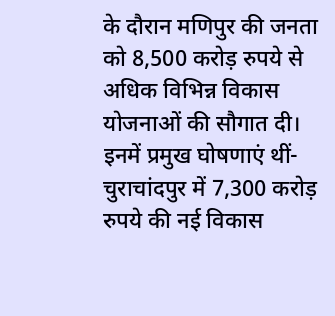के दौरान मणिपुर की जनता को 8,500 करोड़ रुपये से अधिक विभिन्न विकास योजनाओं की सौगात दी। इनमें प्रमुख घोषणाएं थीं-चुराचांदपुर में 7,300 करोड़ रुपये की नई विकास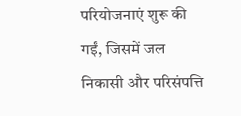परियोजनाएं शुरू की गईं, जिसमें जल निकासी और परिसंपत्ति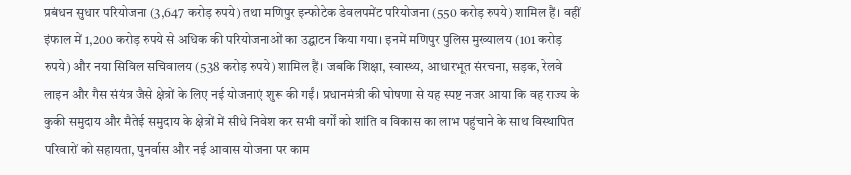प्रबंधन सुधार परियोजना (3,647 करोड़ रुपये) तथा मणिपुर इन्फोटेक डेवलपमेंट परियोजना (550 करोड़ रुपये) शामिल हैं। वहीं इंफाल में 1,200 करोड़ रुपये से अधिक की परियोजनाओं का उद्घाटन किया गया। इनमें मणिपुर पुलिस मुख्यालय (101 करोड़ रुपये) और नया सिविल सचिवालय (538 करोड़ रुपये) शामिल हैं। जबकि शिक्षा, स्वास्थ्य, आधारभूत संरचना, सड़क, रेलवे लाइन और गैस संयंत्र जैसे क्षेत्रों के लिए नई योजनाएं शुरू की गईं। प्रधानमंत्री की घोषणा से यह स्पष्ट नजर आया कि वह राज्य के कुकी समुदाय और मैतेई समुदाय के क्षेत्रों में सीधे निवेश कर सभी वर्गों को शांति व विकास का लाभ पहुंचाने के साथ विस्थापित परिवारों को सहायता, पुनर्वास और नई आवास योजना पर काम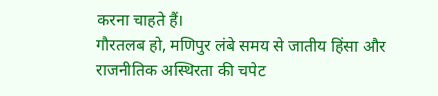करना चाहते हैं।
गौरतलब हो, मणिपुर लंबे समय से जातीय हिंसा और राजनीतिक अस्थिरता की चपेट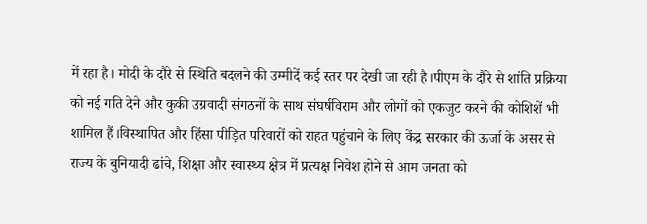में रहा है। मोदी के दौरे से स्थिति बदलने की उम्मीदें कई स्तर पर देखी जा रही है।पीएम के दौरे से शांति प्रक्रिया को नई गति देने और कुकी उग्रवादी संगठनों के साथ संघर्षविराम और लोगों को एकजुट करने की कोशिशें भी शामिल हैं।विस्थापित और हिंसा पीड़ित परिवारों को राहत पहुंचाने के लिए केंद्र सरकार की ऊर्जा के असर से राज्य के बुनियादी ढांचे, शिक्षा और स्वास्थ्य क्षेत्र में प्रत्यक्ष निवेश होने से आम जनता को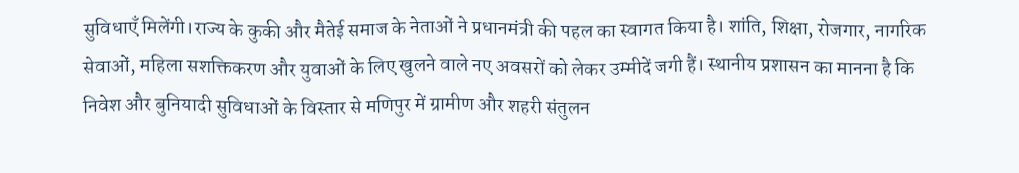सुविधाएँ मिलेंगी।राज्य के कुकी और मैतेई समाज के नेताओं ने प्रधानमंत्री की पहल का स्वागत किया है। शांति, शिक्षा, रोजगार, नागरिक सेवाओं, महिला सशक्तिकरण और युवाओं के लिए खुलने वाले नए अवसरों को लेकर उम्मीदें जगी हैं। स्थानीय प्रशासन का मानना है कि निवेश और बुनियादी सुविधाओं के विस्तार से मणिपुर में ग्रामीण और शहरी संतुलन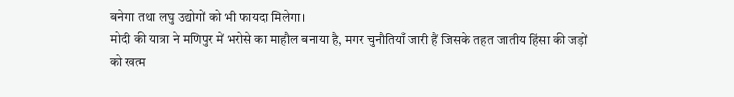बनेगा तथा लघु उद्योगों को भी फायदा मिलेगा।
मोदी की यात्रा ने मणिपुर में भरोसे का माहौल बनाया है, मगर चुनौतियाँ जारी हैं जिसके तहत जातीय हिंसा की जड़ों को खत्म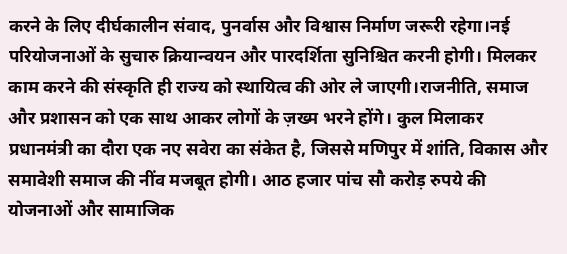करने के लिए दीर्घकालीन संवाद, पुनर्वास और विश्वास निर्माण जरूरी रहेगा।नई परियोजनाओं के सुचारु क्रियान्वयन और पारदर्शिता सुनिश्चित करनी होगी। मिलकर काम करने की संस्कृति ही राज्य को स्थायित्व की ओर ले जाएगी।राजनीति, समाज और प्रशासन को एक साथ आकर लोगों के ज़ख्म भरने होंगे। कुल मिलाकर प्रधानमंत्री का दौरा एक नए सवेरा का संकेत है, जिससे मणिपुर में शांति, विकास और समावेशी समाज की नींव मजबूत होगी। आठ हजार पांच सौ करोड़ रुपये की योजनाओं और सामाजिक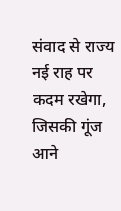संवाद से राज्य नई राह पर कदम रखेगा, जिसकी गूंज आने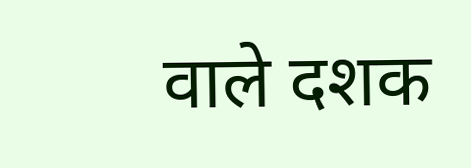वाले दशक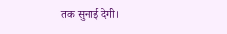तक सुनाई देगी।